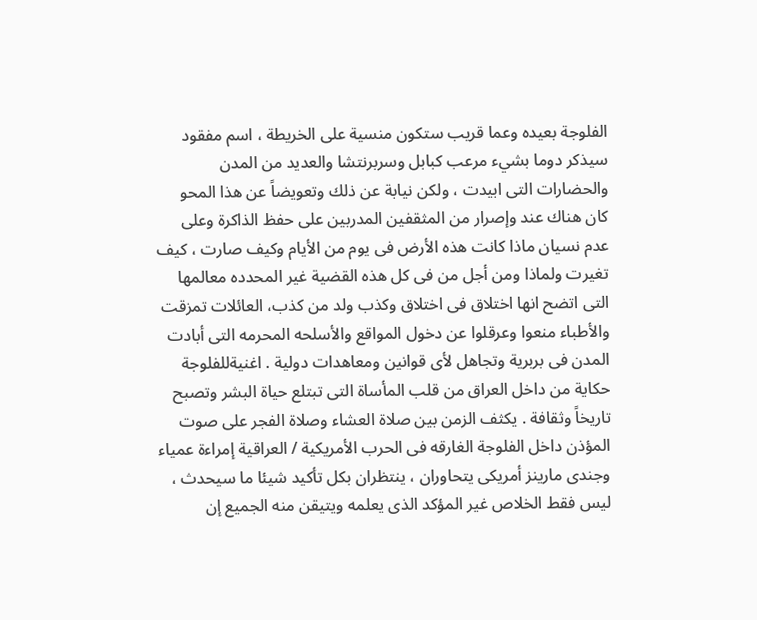الفلوجة بعيده وعما قريب ستكون منسية على الخريطة ، اسم مفقود سيذكر دوما بشيء مرعب كبابل وسربرنتشا والعديد من المدن والحضارات التى ابيدت ، ولكن نيابة عن ذلك وتعويضاً عن هذا المحو كان هناك عند وإصرار من المثقفين المدربين على حفظ الذاكرة وعلى عدم نسيان ماذا كانت هذه الأرض فى يوم من الأيام وكيف صارت ، كيف تغيرت ولماذا ومن أجل من فى كل هذه القضية غير المحدده معالمها التى اتضح انها اختلاق فى اختلاق وكذب ولد من كذب، العائلات تمزقت والأطباء منعوا وعرقلوا عن دخول المواقع والأسلحه المحرمه التى أبادت المدن فى بربرية وتجاهل لأى قوانين ومعاهدات دولية . اغنيةللفلوجة حكاية من داخل العراق من قلب المأساة التى تبتلع حياة البشر وتصبح تاريخاً وثقافة . يكثف الزمن بين صلاة العشاء وصلاة الفجر على صوت المؤذن داخل الفلوجة الغارقه فى الحرب الأمريكية / العراقية إمراءة عمياء وجندى مارينز أمريكى يتحاوران ، ينتظران بكل تأكيد شيئا ما سيحدث ، ليس فقط الخلاص غير المؤكد الذى يعلمه ويتيقن منه الجميع إن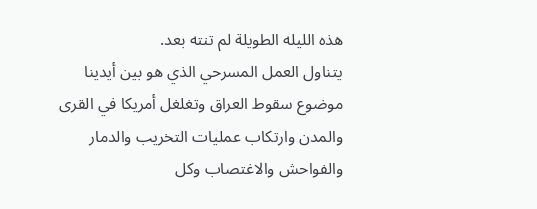هذه الليله الطويلة لم تنته بعد.
يتناول العمل المسرحي الذي هو بين أيدينا موضوع سقوط العراق وتغلغل أمريكا في القرى والمدن وارتكاب عمليات التخريب والدمار والفواحش والاغتصاب وكل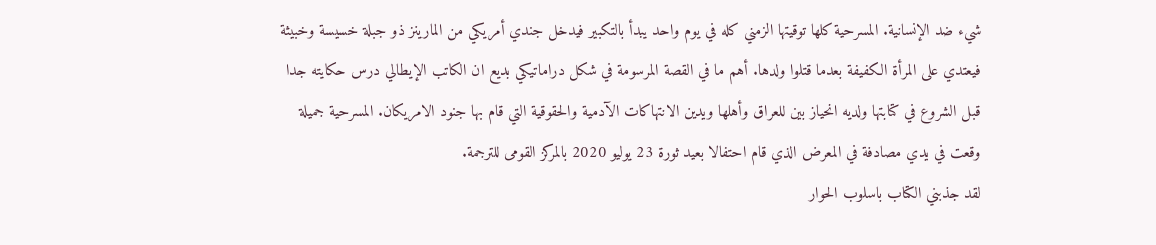شيء ضد الإنسانية. المسرحية كلها توقيتها الزمني كله في يوم واحد يبدأ بالتكبير فيدخل جندي أمريكي من المارينز ذو جبلة خسيسة وخبيثة فيعتدي على المرأة الكفيفة بعدما قتلوا ولدها. أهم ما في القصة المرسومة في شكل دراماتيكي بديع ان الكاتب الإيطالي درس حكايته جدا قبل الشروع في كتابتها ولديه انحياز بين للعراق وأهلها ويدين الانتهاكات الآدمية والحقوقية التي قام بها جنود الامريكان. المسرحية جميلة وقعت في يدي مصادفة في المعرض الذي قام احتفالا بعيد ثورة 23 يوليو 2020 بالمركز القومى للترجمة.
لقد جذبني الكتاب باسلوب الحوار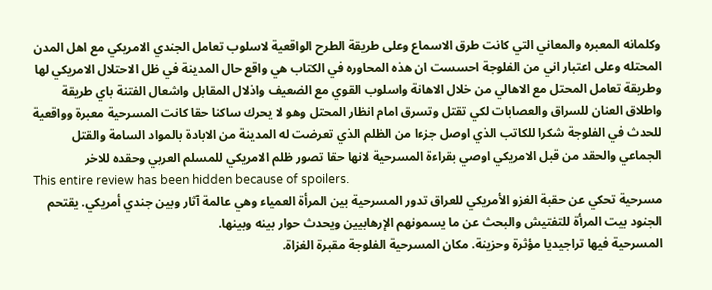وكلمانه المعبره والمعاني التي كانت طرق الاسماع وعلى طريقة الطرح الواقعية لاسلوب تعامل الجندي الامريكي مع اهل المدن المحتله وعلى اعتبار اني من الفلوجة احسست ان هذه المحاوره في الكتاب هي واقع حال المدينة في ظل الاحتلال الامريكي لها وطريقة تعامل المحتل مع الاهالي من خلال الاهانة واسلوب القوي مع الضعيف واذلال المقابل واشعال الفتنة باي طريقة واطلاق العنان للسراق والعصابات لكي تقتل وتسرق امام انظار المحتل وهو لا يحرك ساكنا حقا كانت المسرحية معبرة وواقعية للحدث في الفلوجة شكرا للكاتب الذي اوصل جزءا من الظلم الذي تعرضت له المدينة من الابادة بالمواد السامة والقتل الجماعي والحقد من قبل الامريكي اوصي بقراءة المسرحية لانها حقا تصور ظلم الامريكي للمسلم العربي وحقده للاخر
This entire review has been hidden because of spoilers.
مسرحية تحكي عن حقبة الغزو الأمريكي للعراق تدور المسرحية بين المرأة العمياء وهي عالمة آثار وبين جندي أمريكي. يقتحم الجنود بيت المرأة للتفتيش والبحث عن ما يسمونهم الإرهابيين ويحدث حوار بينه وبينها.
المسرحية فيها تراجيديا مؤثرة وحزينة. مكان المسرحية الفلوجة مقبرة الغزاة.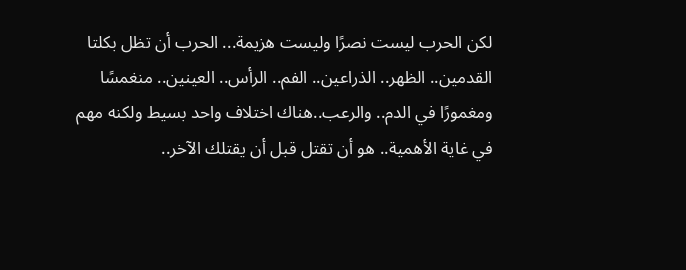لكن الحرب ليست نصرًا وليست هزيمة... الحرب أن تظل بكلتا القدمين.. الظهر.. الذراعين.. الفم.. الرأس.. العينين.. منغمسًا ومغمورًا في الدم.. والرعب..هناك اختلاف واحد بسيط ولكنه مهم في غاية الأهمية.. هو أن تقتل قبل أن يقتلك الآخر..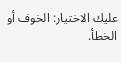عليك الاختيار: الخوف أو الخطأ.